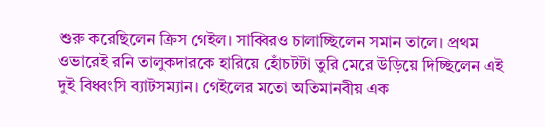শুরু করেছিলেন ক্রিস গেইল। সাব্বিরও চালাচ্ছিলেন সমান তালে। প্রথম ওভারেই রনি তালুকদারকে হারিয়ে হোঁচটটা তুরি মেরে উড়িয়ে দিচ্ছিলেন এই দুই বিধ্বংসি ব্যাটসম্যান। গেইলের মতো অতিমানবীয় এক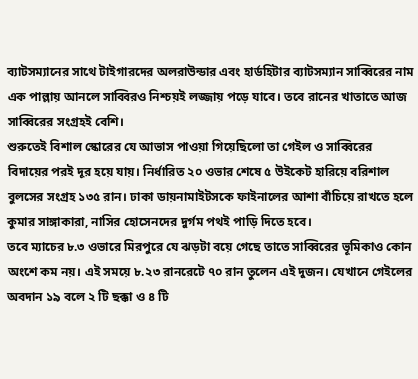ব্যাটসম্যানের সাথে টাইগারদের অলরাউন্ডার এবং হার্ডহিটার ব্যাটসম্যান সাব্বিরের নাম এক পাল্লায় আনলে সাব্বিরও নিশ্চয়ই লজ্জায় পড়ে যাবে। তবে রানের খাতাতে আজ সাব্বিরের সংগ্রহই বেশি।
শুরুতেই বিশাল স্কোরের যে আভাস পাওয়া গিয়েছিলো তা গেইল ও সাব্বিরের বিদায়ের পরই দূর হয়ে যায়। নির্ধারিত ২০ ওভার শেষে ৫ উইকেট হারিয়ে বরিশাল বুলসের সংগ্রহ ১৩৫ রান। ঢাকা ডায়নামাইটসকে ফাইনালের আশা বাঁচিয়ে রাখতে হলে কুমার সাঙ্গাকারা, নাসির হোসেনদের দুর্গম পথই পাড়ি দিতে হবে।
তবে ম্যাচের ৮.৩ ওভারে মিরপুরে যে ঝড়টা বয়ে গেছে তাতে সাব্বিরের ভূমিকাও কোন অংশে কম নয়। এই সময়ে ৮.২৩ রানরেটে ৭০ রান তুলেন এই দুজন। যেখানে গেইলের অবদান ১৯ বলে ২ টি ছক্কা ও ৪ টি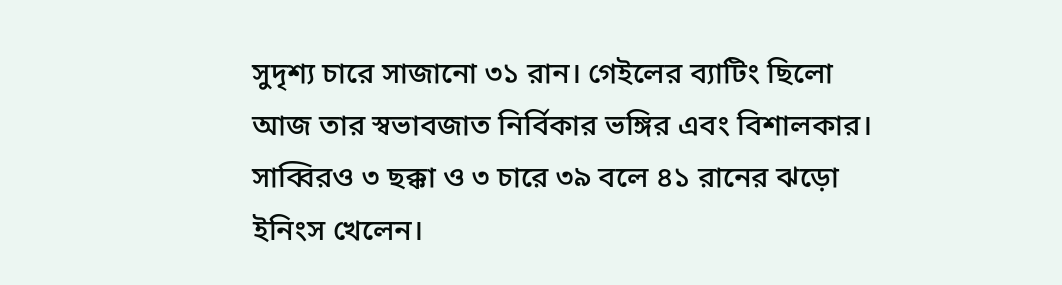সুদৃশ্য চারে সাজানো ৩১ রান। গেইলের ব্যাটিং ছিলো আজ তার স্বভাবজাত নির্বিকার ভঙ্গির এবং বিশালকার। সাব্বিরও ৩ ছক্কা ও ৩ চারে ৩৯ বলে ৪১ রানের ঝড়ো ইনিংস খেলেন।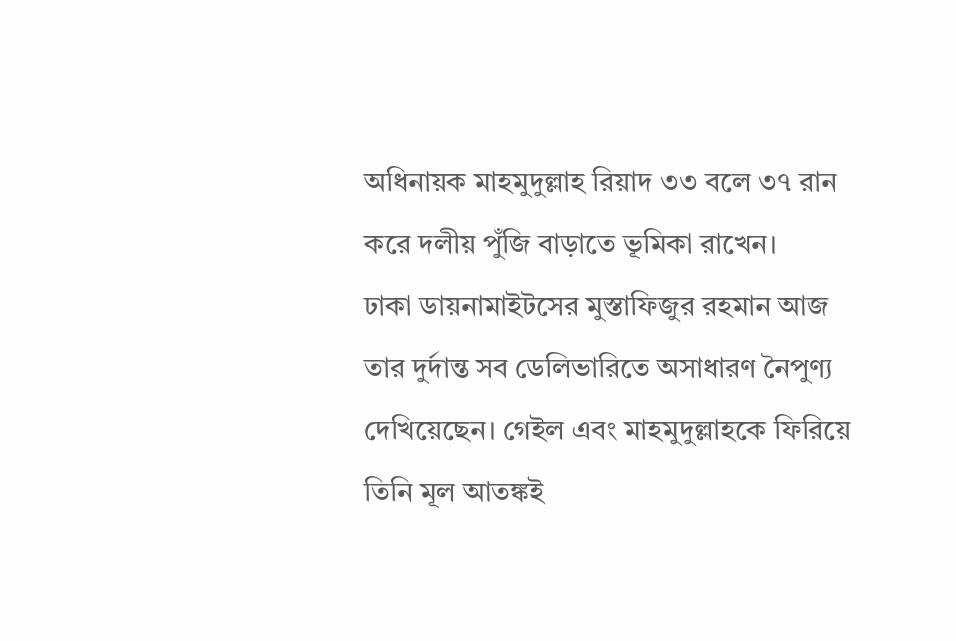অধিনায়ক মাহমুদুল্লাহ রিয়াদ ৩৩ বলে ৩৭ রান করে দলীয় পুঁজি বাড়াতে ভূমিকা রাখেন।
ঢাকা ডায়নামাইটসের মুস্তাফিজুর রহমান আজ তার দুর্দান্ত সব ডেলিভারিতে অসাধারণ নৈপুণ্য দেখিয়েছেন। গেইল এবং মাহমুদুল্লাহকে ফিরিয়ে তিনি মূল আতঙ্কই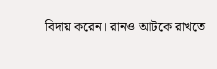বিদায় করেন। রানও আটকে রাখতে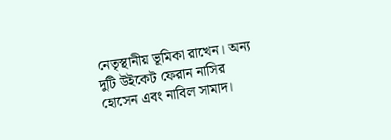নেতৃস্থানীয় ভূমিকা রাখেন। অন্য দুটি উইকেট ফেরান নাসির হোসেন এবং নাবিল সামাদ।